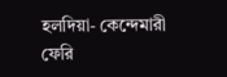হলদিয়া- কেন্দেমারী ফেরি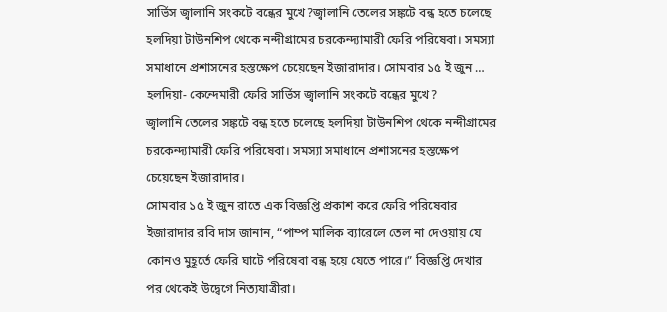সার্ভিস জ্বালানি সংকটে বন্ধের মুখে?জ্বালানি তেলের সঙ্কটে বন্ধ হতে চলেছে হলদিয়া টাউনশিপ থেকে নন্দীগ্রামের চরকেন্দ্যামারী ফেরি পরিষেবা। সমস্যা সমাধানে প্রশাসনের হস্তক্ষেপ চেয়েছেন ইজারাদার। সোমবার ১৫ ই জুন …
হলদিয়া- কেন্দেমারী ফেরি সার্ভিস জ্বালানি সংকটে বন্ধের মুখে?
জ্বালানি তেলের সঙ্কটে বন্ধ হতে চলেছে হলদিয়া টাউনশিপ থেকে নন্দীগ্রামের চরকেন্দ্যামারী ফেরি পরিষেবা। সমস্যা সমাধানে প্রশাসনের হস্তক্ষেপ চেয়েছেন ইজারাদার।
সোমবার ১৫ ই জুন রাতে এক বিজ্ঞপ্তি প্রকাশ করে ফেরি পরিষেবার ইজারাদার রবি দাস জানান, “পাম্প মালিক ব্যারেলে তেল না দেওয়ায় যে কোনও মুহূর্তে ফেরি ঘাটে পরিষেবা বন্ধ হয়ে যেতে পারে।” বিজ্ঞপ্তি দেখার পর থেকেই উদ্বেগে নিত্যযাত্রীরা।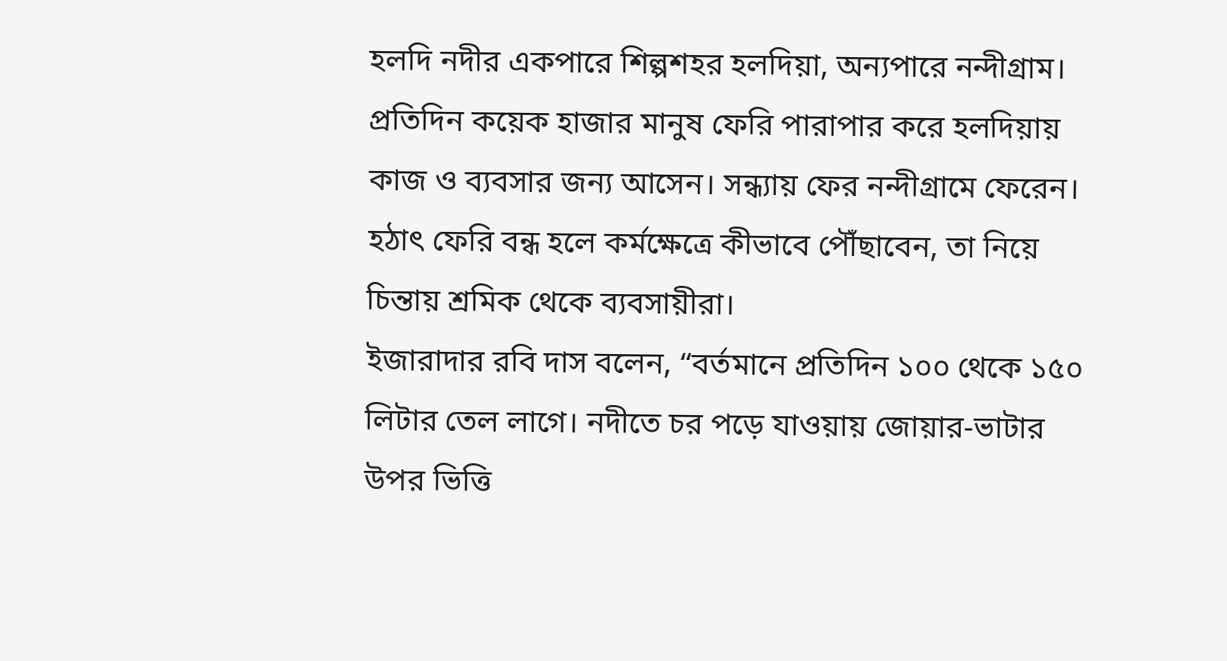হলদি নদীর একপারে শিল্পশহর হলদিয়া, অন্যপারে নন্দীগ্রাম। প্রতিদিন কয়েক হাজার মানুষ ফেরি পারাপার করে হলদিয়ায় কাজ ও ব্যবসার জন্য আসেন। সন্ধ্যায় ফের নন্দীগ্রামে ফেরেন। হঠাৎ ফেরি বন্ধ হলে কর্মক্ষেত্রে কীভাবে পৌঁছাবেন, তা নিয়ে চিন্তায় শ্রমিক থেকে ব্যবসায়ীরা।
ইজারাদার রবি দাস বলেন, “বর্তমানে প্রতিদিন ১০০ থেকে ১৫০ লিটার তেল লাগে। নদীতে চর পড়ে যাওয়ায় জোয়ার-ভাটার উপর ভিত্তি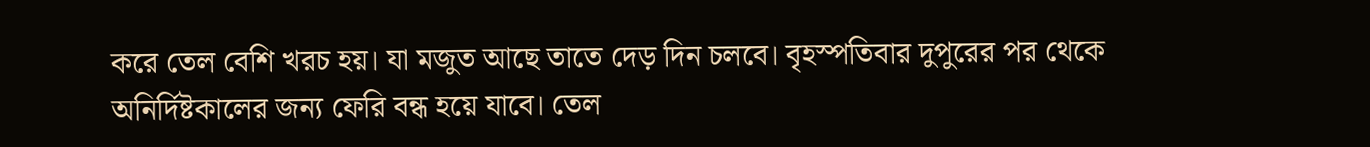করে তেল বেশি খরচ হয়। যা মজুত আছে তাতে দেড় দিন চলবে। বৃহস্পতিবার দুপুরের পর থেকে অনির্দিষ্টকালের জন্য ফেরি বন্ধ হয়ে যাবে। তেল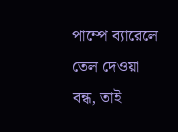পাম্পে ব্যারেলে তেল দেওয়া বন্ধ, তাই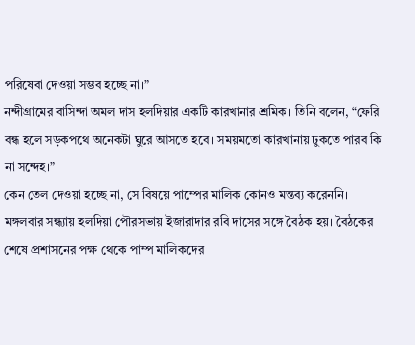পরিষেবা দেওয়া সম্ভব হচ্ছে না।”
নন্দীগ্রামের বাসিন্দা অমল দাস হলদিয়ার একটি কারখানার শ্রমিক। তিনি বলেন, “ফেরি বন্ধ হলে সড়কপথে অনেকটা ঘুরে আসতে হবে। সময়মতো কারখানায় ঢুকতে পারব কি না সন্দেহ।”
কেন তেল দেওয়া হচ্ছে না, সে বিষয়ে পাম্পের মালিক কোনও মন্তব্য করেননি।
মঙ্গলবার সন্ধ্যায় হলদিয়া পৌরসভায় ইজারাদার রবি দাসের সঙ্গে বৈঠক হয়। বৈঠকের শেষে প্রশাসনের পক্ষ থেকে পাম্প মালিকদের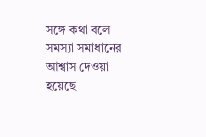সঙ্গে কথা বলে সমস্যা সমাধানের আশ্বাস দেওয়া হয়েছে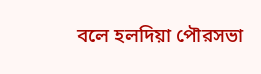বলে হলদিয়া পৌরসভা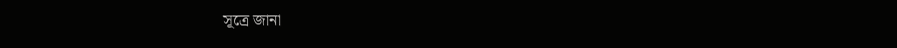সূত্রে জানা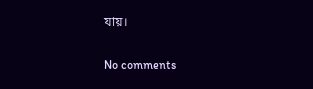যায়।

No comments